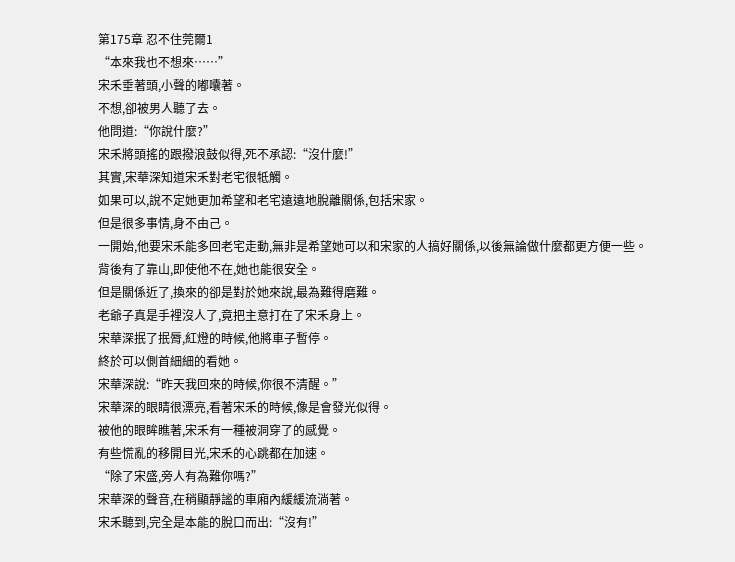第175章 忍不住莞爾1
“本來我也不想來……”
宋禾垂著頭,小聲的嘟囔著。
不想,卻被男人聽了去。
他問道:“你說什麼?”
宋禾將頭搖的跟撥浪鼓似得,死不承認:“沒什麼!”
其實,宋華深知道宋禾對老宅很牴觸。
如果可以,說不定她更加希望和老宅遠遠地脫離關係,包括宋家。
但是很多事情,身不由己。
一開始,他要宋禾能多回老宅走動,無非是希望她可以和宋家的人搞好關係,以後無論做什麼都更方便一些。
背後有了靠山,即使他不在,她也能很安全。
但是關係近了,換來的卻是對於她來說,最為難得磨難。
老爺子真是手裡沒人了,竟把主意打在了宋禾身上。
宋華深抿了抿脣,紅燈的時候,他將車子暫停。
終於可以側首細細的看她。
宋華深說:“昨天我回來的時候,你很不清醒。”
宋華深的眼睛很漂亮,看著宋禾的時候,像是會發光似得。
被他的眼眸瞧著,宋禾有一種被洞穿了的感覺。
有些慌亂的移開目光,宋禾的心跳都在加速。
“除了宋盛,旁人有為難你嗎?”
宋華深的聲音,在稍顯靜謐的車廂內緩緩流淌著。
宋禾聽到,完全是本能的脫口而出:“沒有!”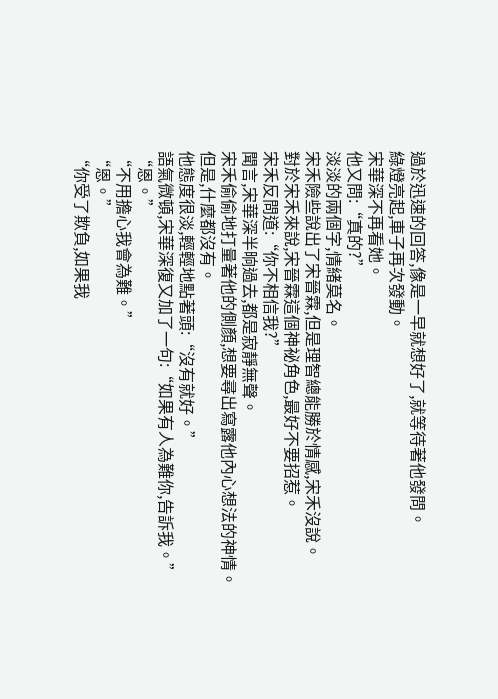過於迅速的回答,像是一早就想好了,就等待著他發問。
綠燈亮起,車子再次發動。
宋華深不再看她。
他又問:“真的?”
淡淡的兩個字,情緒莫名。
宋禾險些說出了宋晉霖,但是理智總能勝於情感,宋禾沒說。
對於宋禾來說,宋晉霖這個神祕角色,最好不要招惹。
宋禾反問道:“你不相信我?”
聞言,宋華深半晌過去,都是寂靜無聲。
宋禾偷偷地打量著他的側顏,想要尋出寫露他內心想法的神情。
但是,什麼都沒有。
他態度很淡,輕輕地點著頭:“沒有就好。”
語氣微頓,宋華深復又加了一句:“如果有人為難你,告訴我。”
“恩。”
“不用擔心我會為難。”
“恩。”
“你受了欺負,如果我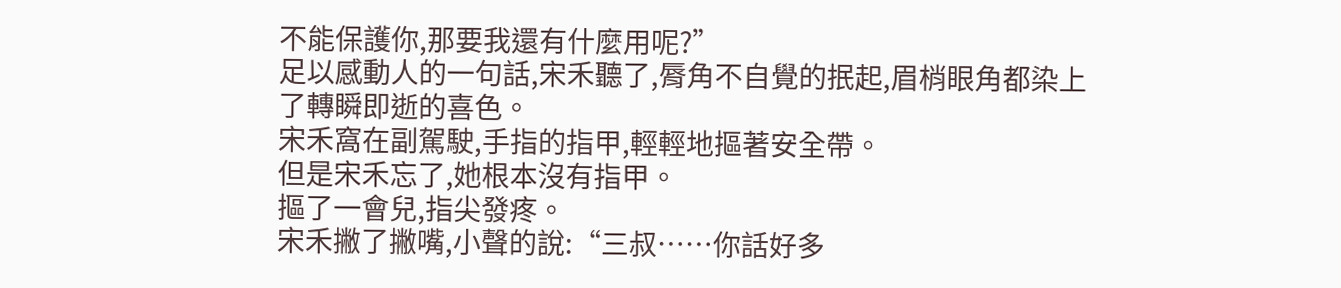不能保護你,那要我還有什麼用呢?”
足以感動人的一句話,宋禾聽了,脣角不自覺的抿起,眉梢眼角都染上了轉瞬即逝的喜色。
宋禾窩在副駕駛,手指的指甲,輕輕地摳著安全帶。
但是宋禾忘了,她根本沒有指甲。
摳了一會兒,指尖發疼。
宋禾撇了撇嘴,小聲的說:“三叔……你話好多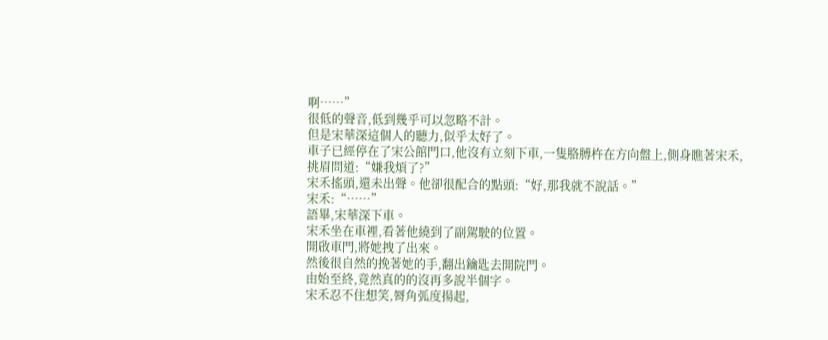啊……”
很低的聲音,低到幾乎可以忽略不計。
但是宋華深這個人的聽力,似乎太好了。
車子已經停在了宋公館門口,他沒有立刻下車,一隻胳膊杵在方向盤上,側身瞧著宋禾,挑眉問道:“嫌我煩了?”
宋禾搖頭,還未出聲。他卻很配合的點頭:“好,那我就不說話。”
宋禾:“……”
語畢,宋華深下車。
宋禾坐在車裡,看著他繞到了副駕駛的位置。
開啟車門,將她拽了出來。
然後很自然的挽著她的手,翻出鑰匙去開院門。
由始至終,竟然真的的沒再多說半個字。
宋禾忍不住想笑,脣角弧度揚起,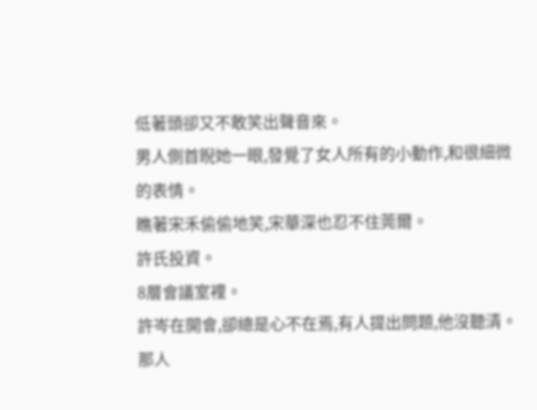低著頭卻又不敢笑出聲音來。
男人側首睨她一眼,發覺了女人所有的小動作,和很細微的表情。
瞧著宋禾偷偷地笑,宋華深也忍不住莞爾。
許氏投資。
8層會議室裡。
許岑在開會,卻總是心不在焉,有人提出問題,他沒聽清。
那人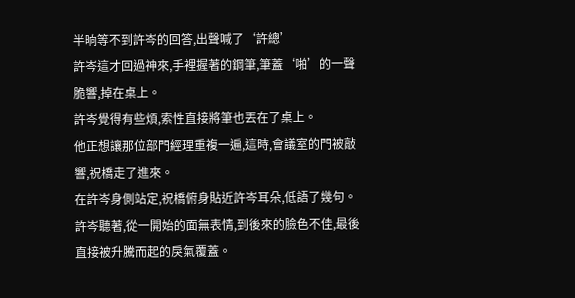半晌等不到許岑的回答,出聲喊了‘許總’
許岑這才回過神來,手裡握著的鋼筆,筆蓋‘啪’的一聲脆響,掉在桌上。
許岑覺得有些煩,索性直接將筆也丟在了桌上。
他正想讓那位部門經理重複一遍,這時,會議室的門被敲響,祝橋走了進來。
在許岑身側站定,祝橋俯身貼近許岑耳朵,低語了幾句。
許岑聽著,從一開始的面無表情,到後來的臉色不佳,最後直接被升騰而起的戾氣覆蓋。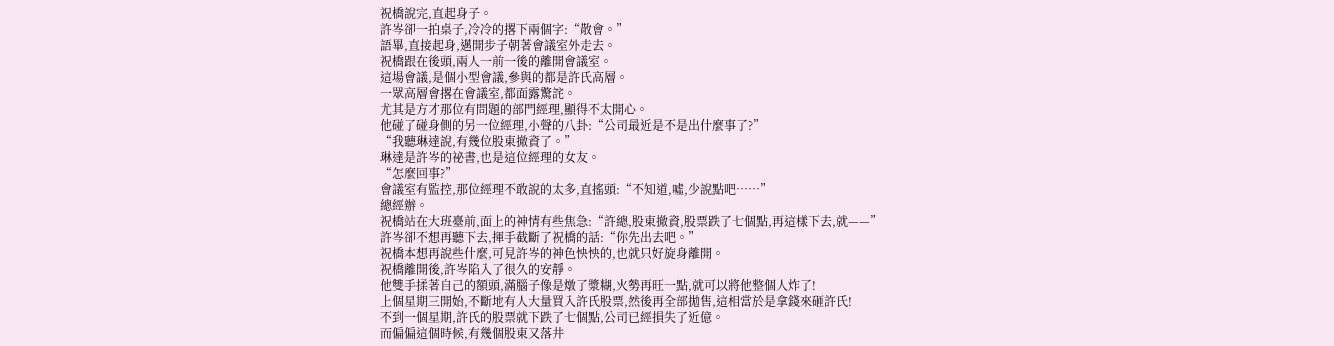祝橋說完,直起身子。
許岑卻一拍桌子,冷冷的撂下兩個字:“散會。”
語畢,直接起身,邁開步子朝著會議室外走去。
祝橋跟在後頭,兩人一前一後的離開會議室。
這場會議,是個小型會議,參與的都是許氏高層。
一眾高層會撂在會議室,都面露驚詫。
尤其是方才那位有問題的部門經理,顯得不太開心。
他碰了碰身側的另一位經理,小聲的八卦:“公司最近是不是出什麼事了?”
“我聽琳達說,有幾位股東撤資了。”
琳達是許岑的祕書,也是這位經理的女友。
“怎麼回事?”
會議室有監控,那位經理不敢說的太多,直搖頭:“不知道,噓,少說點吧……”
總經辦。
祝橋站在大班臺前,面上的神情有些焦急:“許總,股東撤資,股票跌了七個點,再這樣下去,就——”
許岑卻不想再聽下去,揮手截斷了祝橋的話:“你先出去吧。”
祝橋本想再說些什麼,可見許岑的神色怏怏的,也就只好旋身離開。
祝橋離開後,許岑陷入了很久的安靜。
他雙手揉著自己的額頭,滿腦子像是燉了漿糊,火勢再旺一點,就可以將他整個人炸了!
上個星期三開始,不斷地有人大量買入許氏股票,然後再全部拋售,這相當於是拿錢來砸許氏!
不到一個星期,許氏的股票就下跌了七個點,公司已經損失了近億。
而偏偏這個時候,有幾個股東又落井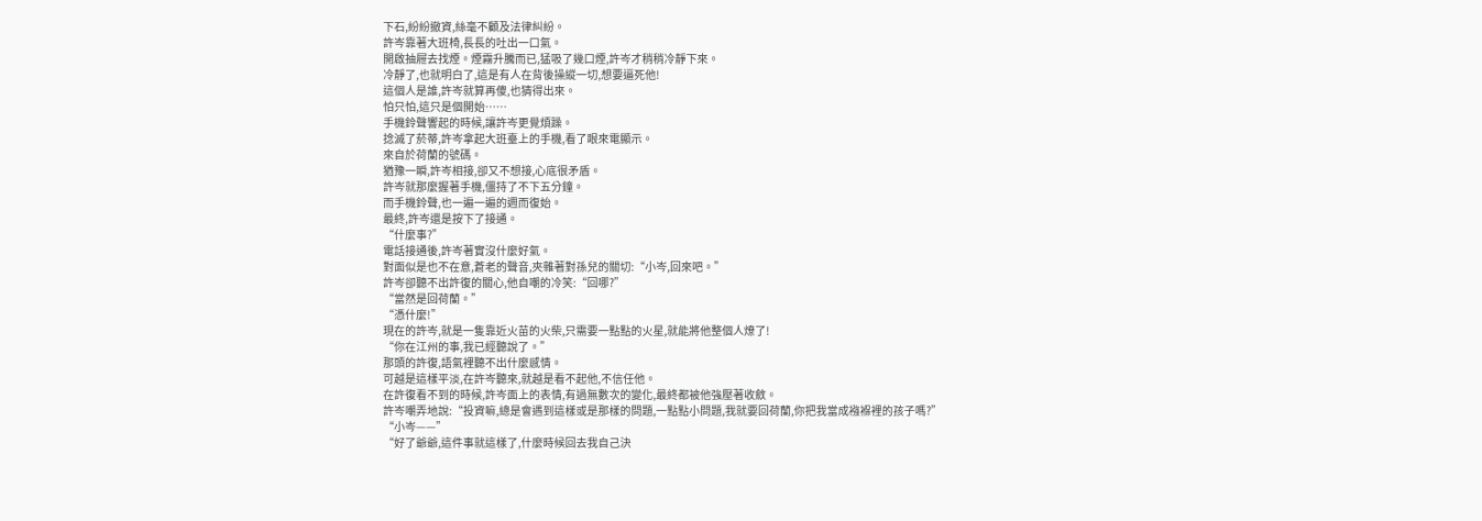下石,紛紛撤資,絲毫不顧及法律糾紛。
許岑靠著大班椅,長長的吐出一口氣。
開啟抽屜去找煙。煙霧升騰而已,猛吸了幾口煙,許岑才稍稍冷靜下來。
冷靜了,也就明白了,這是有人在背後操縱一切,想要逼死他!
這個人是誰,許岑就算再傻,也猜得出來。
怕只怕,這只是個開始……
手機鈴聲響起的時候,讓許岑更覺煩躁。
捻滅了菸蒂,許岑拿起大班臺上的手機,看了眼來電顯示。
來自於荷蘭的號碼。
猶豫一瞬,許岑相接,卻又不想接,心底很矛盾。
許岑就那麼握著手機,僵持了不下五分鐘。
而手機鈴聲,也一遍一遍的週而復始。
最終,許岑還是按下了接通。
“什麼事?”
電話接通後,許岑著實沒什麼好氣。
對面似是也不在意,蒼老的聲音,夾雜著對孫兒的關切:“小岑,回來吧。”
許岑卻聽不出許復的關心,他自嘲的冷笑:“回哪?”
“當然是回荷蘭。”
“憑什麼!”
現在的許岑,就是一隻靠近火苗的火柴,只需要一點點的火星,就能將他整個人燎了!
“你在江州的事,我已經聽說了。”
那頭的許復,語氣裡聽不出什麼感情。
可越是這樣平淡,在許岑聽來,就越是看不起他,不信任他。
在許復看不到的時候,許岑面上的表情,有過無數次的變化,最終都被他強壓著收斂。
許岑嘲弄地說:“投資嘛,總是會遇到這樣或是那樣的問題,一點點小問題,我就要回荷蘭,你把我當成襁褓裡的孩子嗎?”
“小岑——”
“好了爺爺,這件事就這樣了,什麼時候回去我自己決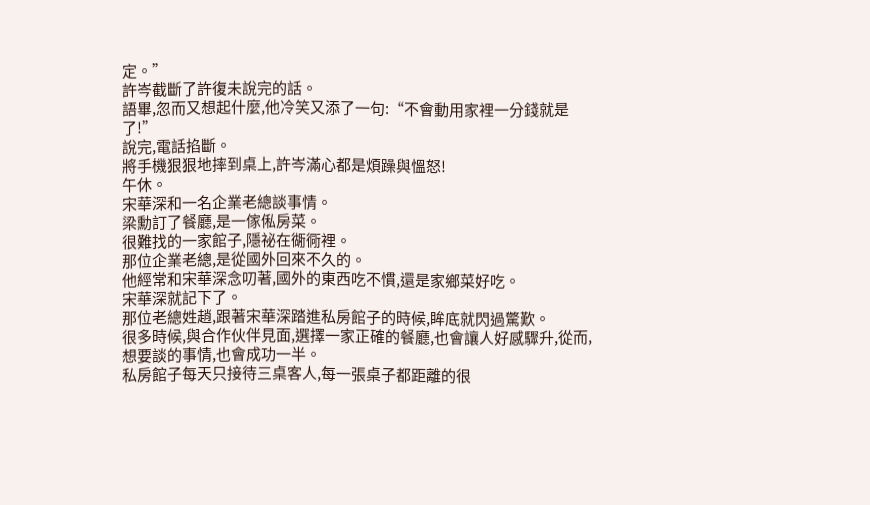定。”
許岑截斷了許復未說完的話。
語畢,忽而又想起什麼,他冷笑又添了一句:“不會動用家裡一分錢就是了!”
說完,電話掐斷。
將手機狠狠地摔到桌上,許岑滿心都是煩躁與慍怒!
午休。
宋華深和一名企業老總談事情。
梁勳訂了餐廳,是一傢俬房菜。
很難找的一家館子,隱祕在衚衕裡。
那位企業老總,是從國外回來不久的。
他經常和宋華深念叨著,國外的東西吃不慣,還是家鄉菜好吃。
宋華深就記下了。
那位老總姓趙,跟著宋華深踏進私房館子的時候,眸底就閃過驚歎。
很多時候,與合作伙伴見面,選擇一家正確的餐廳,也會讓人好感驟升,從而,想要談的事情,也會成功一半。
私房館子每天只接待三桌客人,每一張桌子都距離的很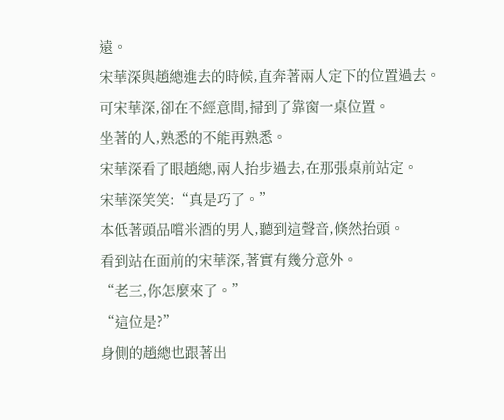遠。
宋華深與趙總進去的時候,直奔著兩人定下的位置過去。
可宋華深,卻在不經意間,掃到了靠窗一桌位置。
坐著的人,熟悉的不能再熟悉。
宋華深看了眼趙總,兩人抬步過去,在那張桌前站定。
宋華深笑笑:“真是巧了。”
本低著頭品嚐米酒的男人,聽到這聲音,倏然抬頭。
看到站在面前的宋華深,著實有幾分意外。
“老三,你怎麼來了。”
“這位是?”
身側的趙總也跟著出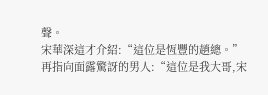聲。
宋華深這才介紹:“這位是恆豐的趙總。”
再指向面露驚訝的男人:“這位是我大哥,宋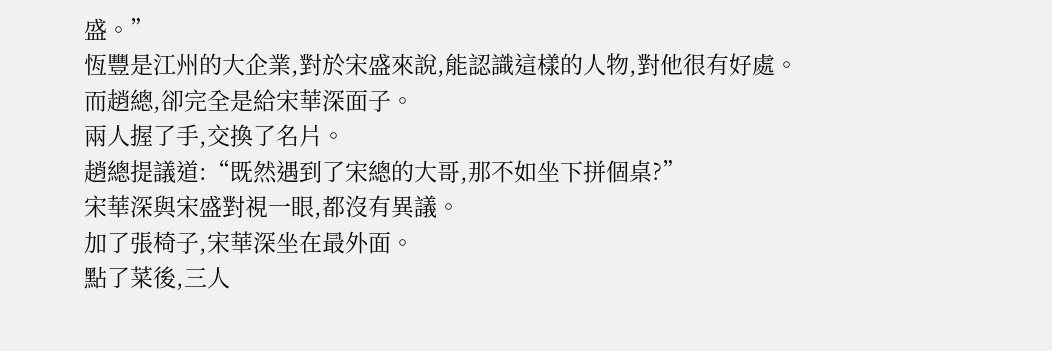盛。”
恆豐是江州的大企業,對於宋盛來說,能認識這樣的人物,對他很有好處。
而趙總,卻完全是給宋華深面子。
兩人握了手,交換了名片。
趙總提議道:“既然遇到了宋總的大哥,那不如坐下拼個桌?”
宋華深與宋盛對視一眼,都沒有異議。
加了張椅子,宋華深坐在最外面。
點了菜後,三人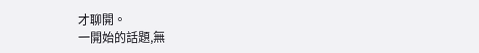才聊開。
一開始的話題,無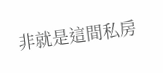非就是這間私房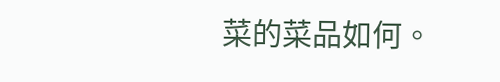菜的菜品如何。